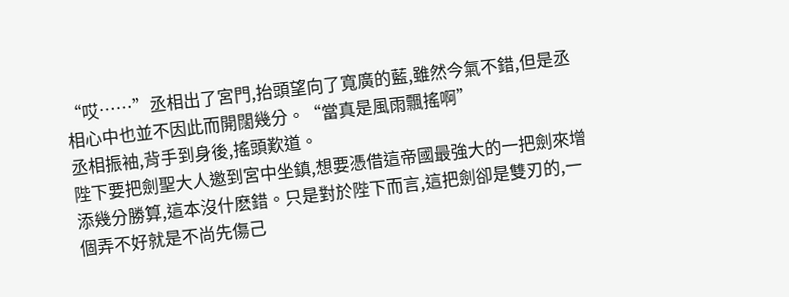“哎……”丞相出了宮門,抬頭望向了寬廣的藍,雖然今氣不錯,但是丞相心中也並不因此而開闊幾分。“當真是風雨飄搖啊”
丞相振袖,背手到身後,搖頭歎道。
陛下要把劍聖大人邀到宮中坐鎮,想要憑借這帝國最強大的一把劍來增添幾分勝算,這本沒什麽錯。只是對於陛下而言,這把劍卻是雙刃的,一個弄不好就是不尚先傷己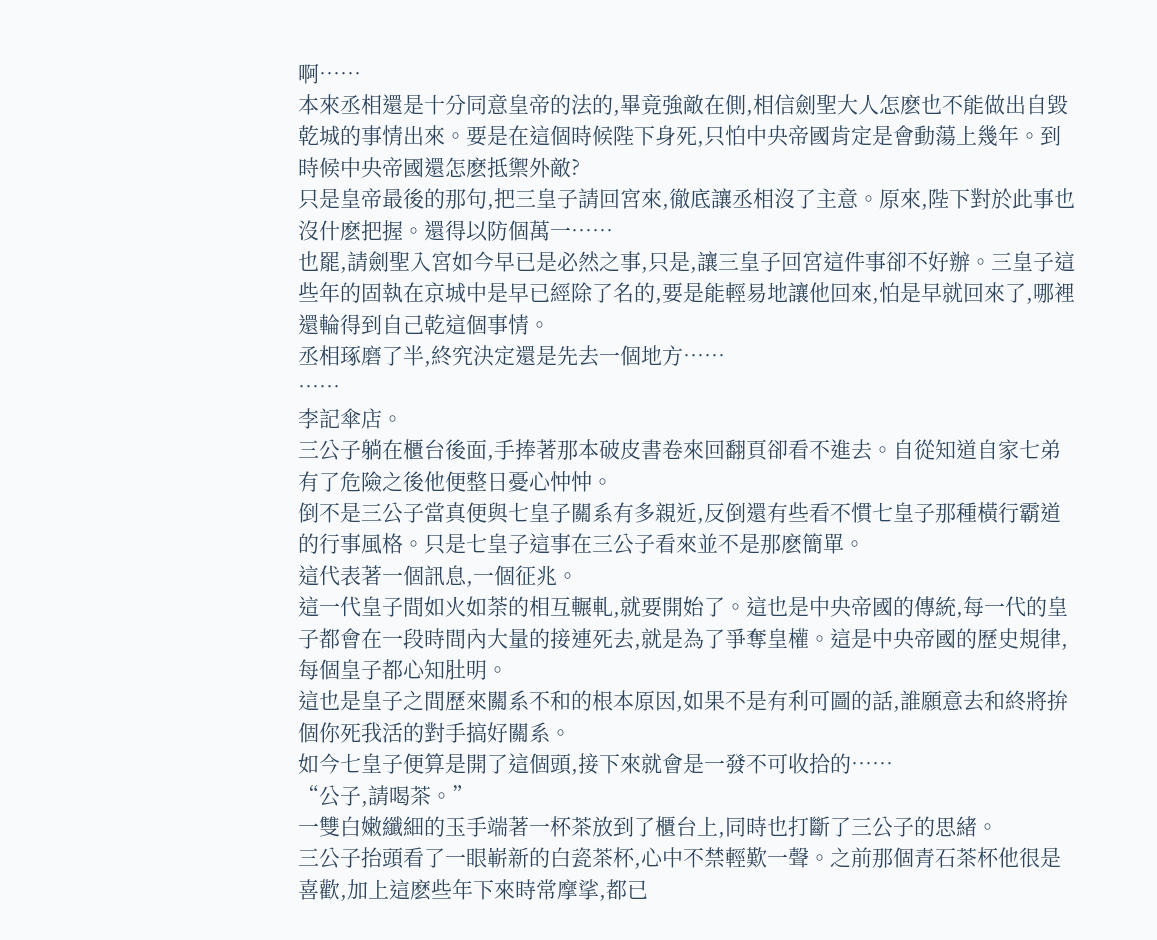啊……
本來丞相還是十分同意皇帝的法的,畢竟強敵在側,相信劍聖大人怎麽也不能做出自毀乾城的事情出來。要是在這個時候陛下身死,只怕中央帝國肯定是會動蕩上幾年。到時候中央帝國還怎麽抵禦外敵?
只是皇帝最後的那句,把三皇子請回宮來,徹底讓丞相沒了主意。原來,陛下對於此事也沒什麽把握。還得以防個萬一……
也罷,請劍聖入宮如今早已是必然之事,只是,讓三皇子回宮這件事卻不好辦。三皇子這些年的固執在京城中是早已經除了名的,要是能輕易地讓他回來,怕是早就回來了,哪裡還輪得到自己乾這個事情。
丞相琢磨了半,終究決定還是先去一個地方……
……
李記傘店。
三公子躺在櫃台後面,手捧著那本破皮書卷來回翻頁卻看不進去。自從知道自家七弟有了危險之後他便整日憂心忡忡。
倒不是三公子當真便與七皇子關系有多親近,反倒還有些看不慣七皇子那種橫行霸道的行事風格。只是七皇子這事在三公子看來並不是那麽簡單。
這代表著一個訊息,一個征兆。
這一代皇子間如火如荼的相互輾軋,就要開始了。這也是中央帝國的傳統,每一代的皇子都會在一段時間內大量的接連死去,就是為了爭奪皇權。這是中央帝國的歷史規律,每個皇子都心知肚明。
這也是皇子之間歷來關系不和的根本原因,如果不是有利可圖的話,誰願意去和終將拚個你死我活的對手搞好關系。
如今七皇子便算是開了這個頭,接下來就會是一發不可收拾的……
“公子,請喝茶。”
一雙白嫩纖細的玉手端著一杯茶放到了櫃台上,同時也打斷了三公子的思緒。
三公子抬頭看了一眼嶄新的白瓷茶杯,心中不禁輕歎一聲。之前那個青石茶杯他很是喜歡,加上這麽些年下來時常摩挲,都已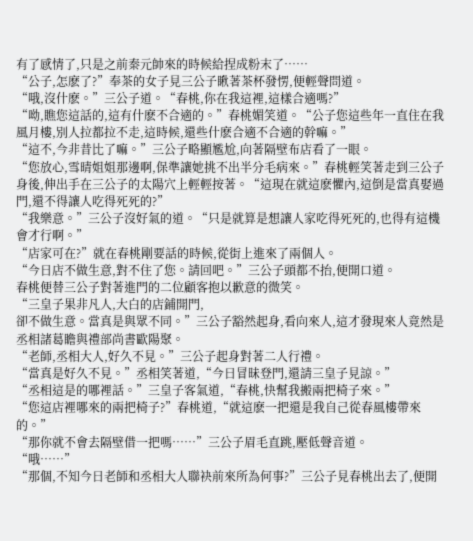有了感情了,只是之前秦元帥來的時候給捏成粉末了……
“公子,怎麽了?”奉茶的女子見三公子瞅著茶杯發愣,便輕聲問道。
“哦,沒什麽。”三公子道。“春桃,你在我這裡,這樣合適嗎?”
“呦,瞧您這話的,這有什麽不合適的。”春桃媚笑道。“公子您這些年一直住在我風月樓,別人拉都拉不走,這時候,還些什麽合適不合適的幹嘛。”
“這不,今非昔比了嘛。”三公子略顯尷尬,向著隔壁布店看了一眼。
“您放心,雪晴姐姐那邊啊,保準讓她挑不出半分毛病來。”春桃輕笑著走到三公子身後,伸出手在三公子的太陽穴上輕輕按著。“這現在就這麽懼內,這倒是當真娶過門,還不得讓人吃得死死的?”
“我樂意。”三公子沒好氣的道。“只是就算是想讓人家吃得死死的,也得有這機會才行啊。”
“店家可在?”就在春桃剛要話的時候,從街上進來了兩個人。
“今日店不做生意,對不住了您。請回吧。”三公子頭都不抬,便開口道。
春桃便替三公子對著進門的二位顧客抱以歉意的微笑。
“三皇子果非凡人,大白的店鋪開門,
卻不做生意。當真是與眾不同。”三公子豁然起身,看向來人,這才發現來人竟然是丞相諸葛瞻與禮部尚書歐陽聚。
“老師,丞相大人,好久不見。”三公子起身對著二人行禮。
“當真是好久不見。”丞相笑著道,“今日冒昧登門,還請三皇子見諒。”
“丞相這是的哪裡話。”三皇子客氣道,“春桃,快幫我搬兩把椅子來。”
“您這店裡哪來的兩把椅子?”春桃道,“就這麽一把還是我自己從春風樓帶來的。”
“那你就不會去隔壁借一把嗎……”三公子眉毛直跳,壓低聲音道。
“哦……”
“那個,不知今日老師和丞相大人聯袂前來所為何事?”三公子見春桃出去了,便開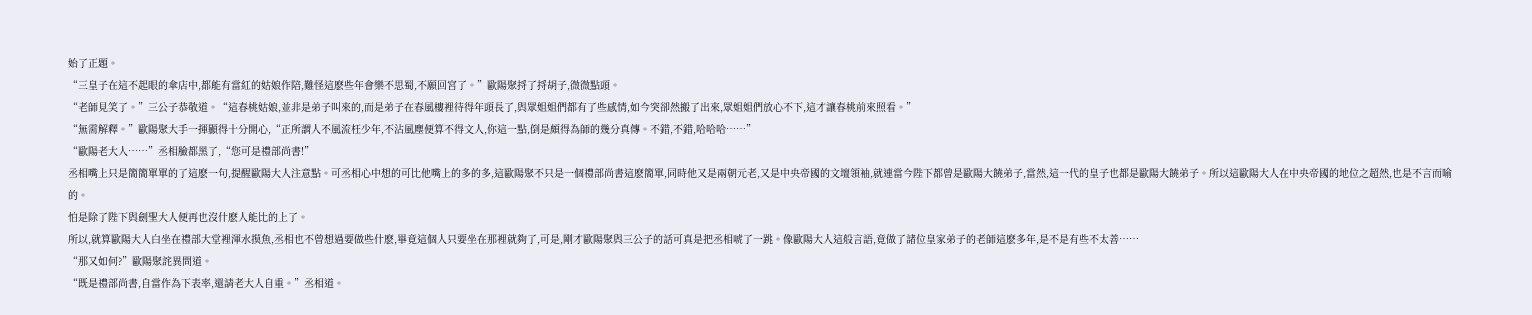始了正題。
“三皇子在這不起眼的傘店中,都能有當紅的姑娘作陪,難怪這麽些年會樂不思蜀,不願回宮了。”歐陽聚捋了捋胡子,微微點頭。
“老師見笑了。”三公子恭敬道。“這春桃姑娘,並非是弟子叫來的,而是弟子在春風樓裡待得年頭長了,與眾姐姐們都有了些感情,如今突卻然搬了出來,眾姐姐們放心不下,這才讓春桃前來照看。”
“無需解釋。”歐陽聚大手一揮顯得十分開心,“正所謂人不風流枉少年,不沾風塵便算不得文人,你這一點,倒是頗得為師的幾分真傳。不錯,不錯,哈哈哈……”
“歐陽老大人……”丞相臉都黑了,“您可是禮部尚書!”
丞相嘴上只是簡簡單單的了這麽一句,提醒歐陽大人注意點。可丞相心中想的可比他嘴上的多的多,這歐陽聚不只是一個禮部尚書這麽簡單,同時他又是兩朝元老,又是中央帝國的文壇領袖,就連當今陛下都曾是歐陽大饒弟子,當然,這一代的皇子也都是歐陽大饒弟子。所以這歐陽大人在中央帝國的地位之超然,也是不言而喻的。
怕是除了陛下與劍聖大人便再也沒什麽人能比的上了。
所以,就算歐陽大人白坐在禮部大堂裡渾水摸魚,丞相也不曾想過要做些什麽,畢竟這個人只要坐在那裡就夠了,可是,剛才歐陽聚與三公子的話可真是把丞相唬了一跳。像歐陽大人這般言語,竟做了諸位皇家弟子的老師這麽多年,是不是有些不太善……
“那又如何?”歐陽聚詫異問道。
“既是禮部尚書,自當作為下表率,還請老大人自重。”丞相道。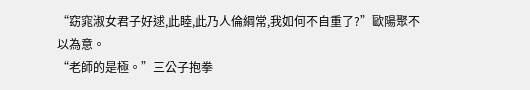“窈窕淑女君子好逑,此睦,此乃人倫綱常,我如何不自重了?”歐陽聚不以為意。
“老師的是極。”三公子抱拳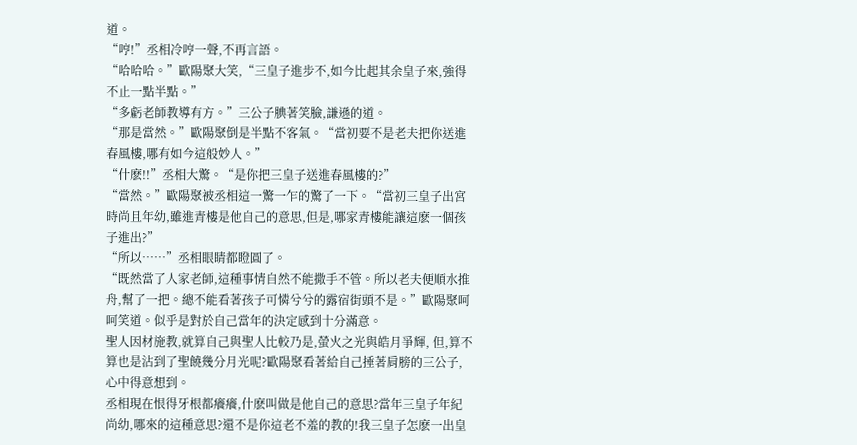道。
“哼!”丞相冷哼一聲,不再言語。
“哈哈哈。”歐陽聚大笑,“三皇子進步不,如今比起其余皇子來,強得不止一點半點。”
“多虧老師教導有方。”三公子腆著笑臉,謙遜的道。
“那是當然。”歐陽聚倒是半點不客氣。“當初要不是老夫把你送進春風樓,哪有如今這般妙人。”
“什麽!!”丞相大驚。“是你把三皇子送進春風樓的?”
“當然。”歐陽聚被丞相這一驚一乍的驚了一下。“當初三皇子出宮時尚且年幼,雖進青樓是他自己的意思,但是,哪家青樓能讓這麽一個孩子進出?”
“所以……”丞相眼睛都瞪圓了。
“既然當了人家老師,這種事情自然不能撒手不管。所以老夫便順水推舟,幫了一把。總不能看著孩子可憐兮兮的露宿街頭不是。”歐陽聚呵呵笑道。似乎是對於自己當年的決定感到十分滿意。
聖人因材施教,就算自己與聖人比較乃是,螢火之光與皓月爭輝, 但,算不算也是沾到了聖饒幾分月光呢?歐陽聚看著給自己捶著肩膀的三公子,心中得意想到。
丞相現在恨得牙根都癢癢,什麽叫做是他自己的意思?當年三皇子年紀尚幼,哪來的這種意思?還不是你這老不羞的教的!我三皇子怎麽一出皇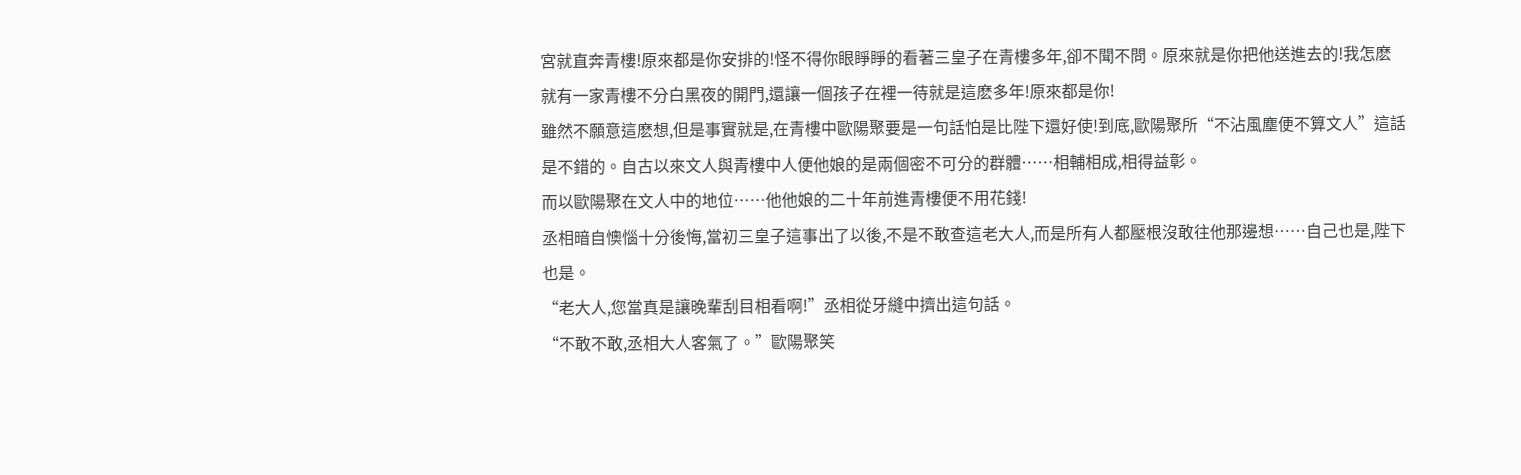宮就直奔青樓!原來都是你安排的!怪不得你眼睜睜的看著三皇子在青樓多年,卻不聞不問。原來就是你把他送進去的!我怎麽就有一家青樓不分白黑夜的開門,還讓一個孩子在裡一待就是這麽多年!原來都是你!
雖然不願意這麽想,但是事實就是,在青樓中歐陽聚要是一句話怕是比陛下還好使!到底,歐陽聚所“不沾風塵便不算文人”這話是不錯的。自古以來文人與青樓中人便他娘的是兩個密不可分的群體……相輔相成,相得益彰。
而以歐陽聚在文人中的地位……他他娘的二十年前進青樓便不用花錢!
丞相暗自懊惱十分後悔,當初三皇子這事出了以後,不是不敢查這老大人,而是所有人都壓根沒敢往他那邊想……自己也是,陛下也是。
“老大人,您當真是讓晚輩刮目相看啊!”丞相從牙縫中擠出這句話。
“不敢不敢,丞相大人客氣了。”歐陽聚笑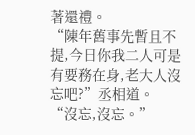著還禮。
“陳年舊事先暫且不提,今日你我二人可是有要務在身,老大人沒忘吧?”丞相道。
“沒忘,沒忘。”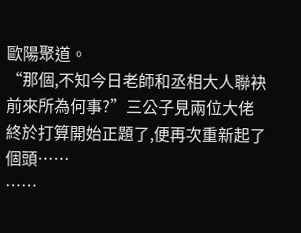歐陽聚道。
“那個,不知今日老師和丞相大人聯袂前來所為何事?”三公子見兩位大佬終於打算開始正題了,便再次重新起了個頭……
……